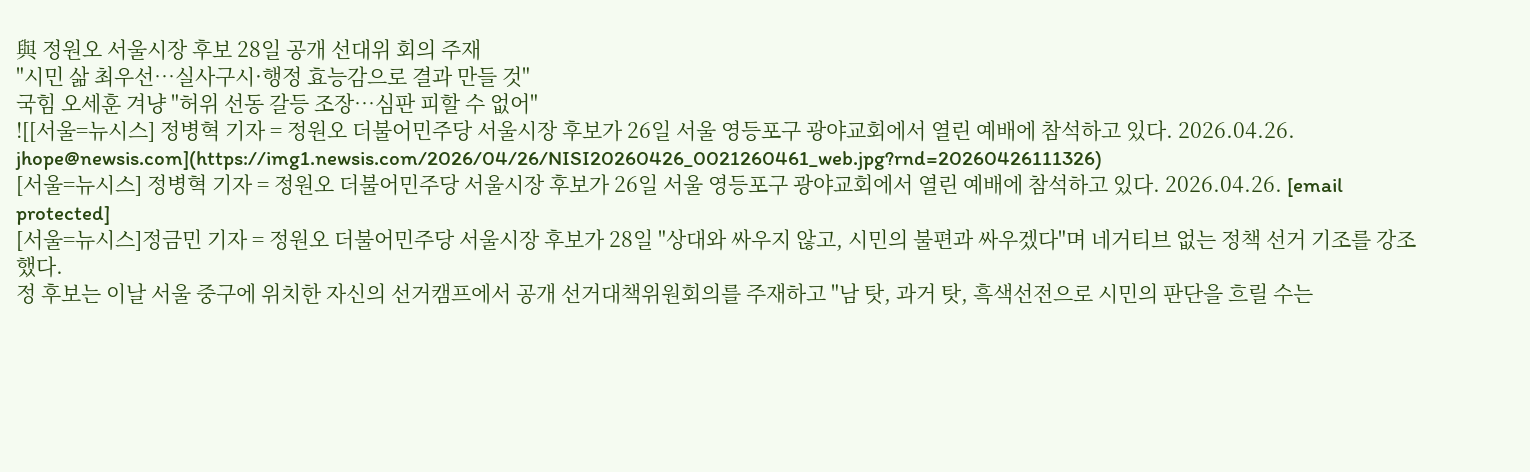與 정원오 서울시장 후보 28일 공개 선대위 회의 주재
"시민 삶 최우선…실사구시·행정 효능감으로 결과 만들 것"
국힘 오세훈 겨냥 "허위 선동 갈등 조장…심판 피할 수 없어"
![[서울=뉴시스] 정병혁 기자 = 정원오 더불어민주당 서울시장 후보가 26일 서울 영등포구 광야교회에서 열린 예배에 참석하고 있다. 2026.04.26. jhope@newsis.com](https://img1.newsis.com/2026/04/26/NISI20260426_0021260461_web.jpg?rnd=20260426111326)
[서울=뉴시스] 정병혁 기자 = 정원오 더불어민주당 서울시장 후보가 26일 서울 영등포구 광야교회에서 열린 예배에 참석하고 있다. 2026.04.26. [email protected]
[서울=뉴시스]정금민 기자 = 정원오 더불어민주당 서울시장 후보가 28일 "상대와 싸우지 않고, 시민의 불편과 싸우겠다"며 네거티브 없는 정책 선거 기조를 강조했다.
정 후보는 이날 서울 중구에 위치한 자신의 선거캠프에서 공개 선거대책위원회의를 주재하고 "남 탓, 과거 탓, 흑색선전으로 시민의 판단을 흐릴 수는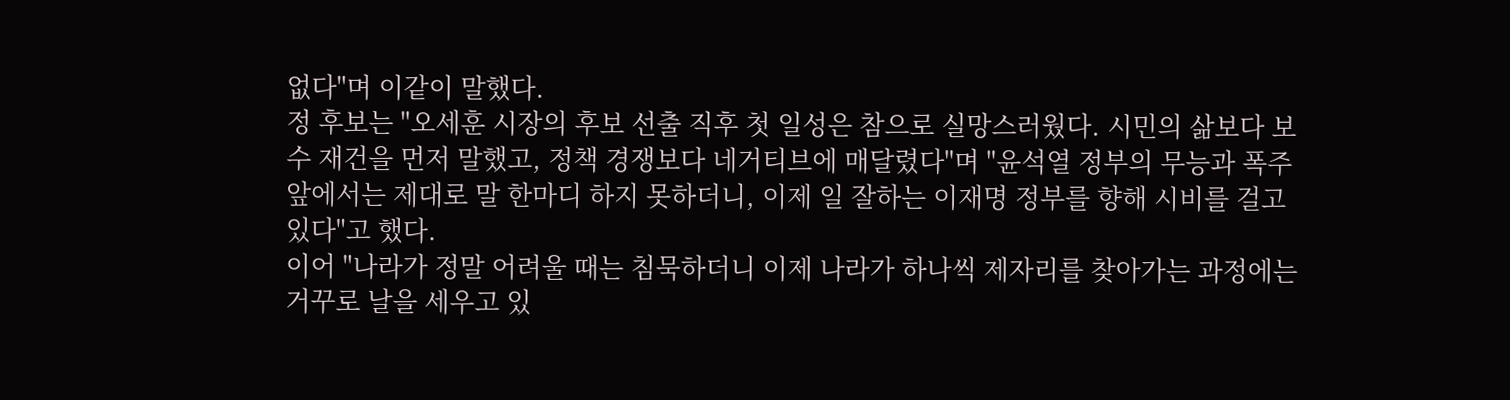없다"며 이같이 말했다.
정 후보는 "오세훈 시장의 후보 선출 직후 첫 일성은 참으로 실망스러웠다. 시민의 삶보다 보수 재건을 먼저 말했고, 정책 경쟁보다 네거티브에 매달렸다"며 "윤석열 정부의 무능과 폭주 앞에서는 제대로 말 한마디 하지 못하더니, 이제 일 잘하는 이재명 정부를 향해 시비를 걸고 있다"고 했다.
이어 "나라가 정말 어려울 때는 침묵하더니 이제 나라가 하나씩 제자리를 찾아가는 과정에는 거꾸로 날을 세우고 있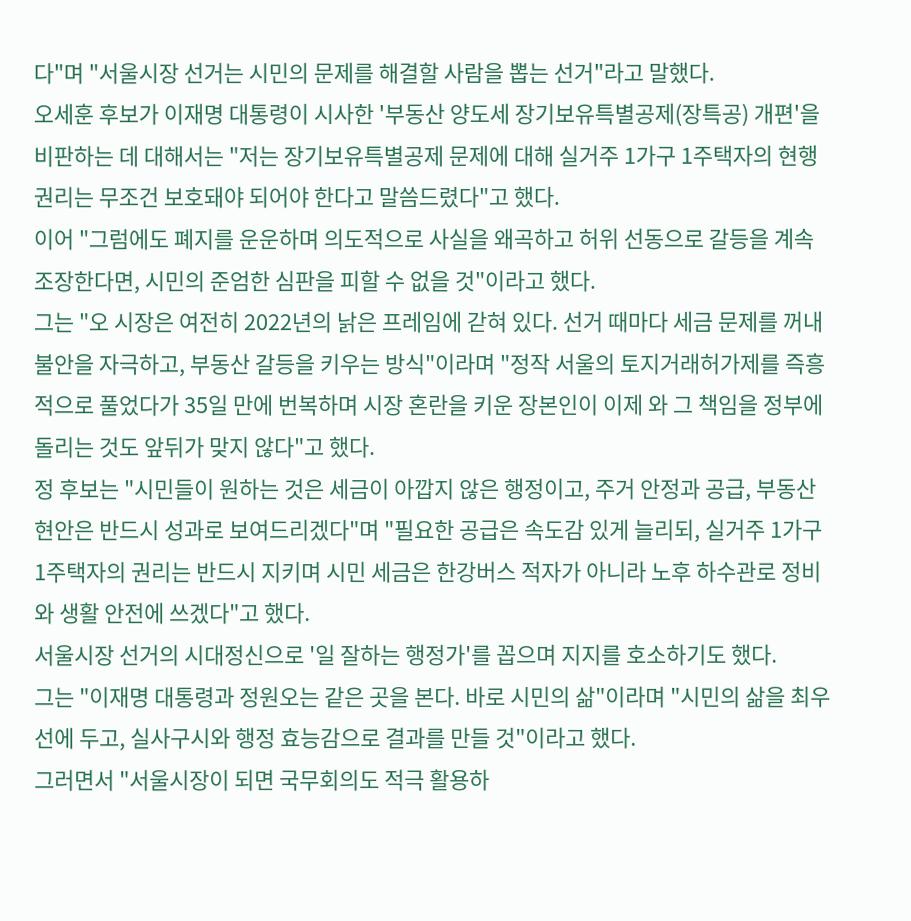다"며 "서울시장 선거는 시민의 문제를 해결할 사람을 뽑는 선거"라고 말했다.
오세훈 후보가 이재명 대통령이 시사한 '부동산 양도세 장기보유특별공제(장특공) 개편'을 비판하는 데 대해서는 "저는 장기보유특별공제 문제에 대해 실거주 1가구 1주택자의 현행 권리는 무조건 보호돼야 되어야 한다고 말씀드렸다"고 했다.
이어 "그럼에도 폐지를 운운하며 의도적으로 사실을 왜곡하고 허위 선동으로 갈등을 계속 조장한다면, 시민의 준엄한 심판을 피할 수 없을 것"이라고 했다.
그는 "오 시장은 여전히 2022년의 낡은 프레임에 갇혀 있다. 선거 때마다 세금 문제를 꺼내 불안을 자극하고, 부동산 갈등을 키우는 방식"이라며 "정작 서울의 토지거래허가제를 즉흥적으로 풀었다가 35일 만에 번복하며 시장 혼란을 키운 장본인이 이제 와 그 책임을 정부에 돌리는 것도 앞뒤가 맞지 않다"고 했다.
정 후보는 "시민들이 원하는 것은 세금이 아깝지 않은 행정이고, 주거 안정과 공급, 부동산 현안은 반드시 성과로 보여드리겠다"며 "필요한 공급은 속도감 있게 늘리되, 실거주 1가구 1주택자의 권리는 반드시 지키며 시민 세금은 한강버스 적자가 아니라 노후 하수관로 정비와 생활 안전에 쓰겠다"고 했다.
서울시장 선거의 시대정신으로 '일 잘하는 행정가'를 꼽으며 지지를 호소하기도 했다.
그는 "이재명 대통령과 정원오는 같은 곳을 본다. 바로 시민의 삶"이라며 "시민의 삶을 최우선에 두고, 실사구시와 행정 효능감으로 결과를 만들 것"이라고 했다.
그러면서 "서울시장이 되면 국무회의도 적극 활용하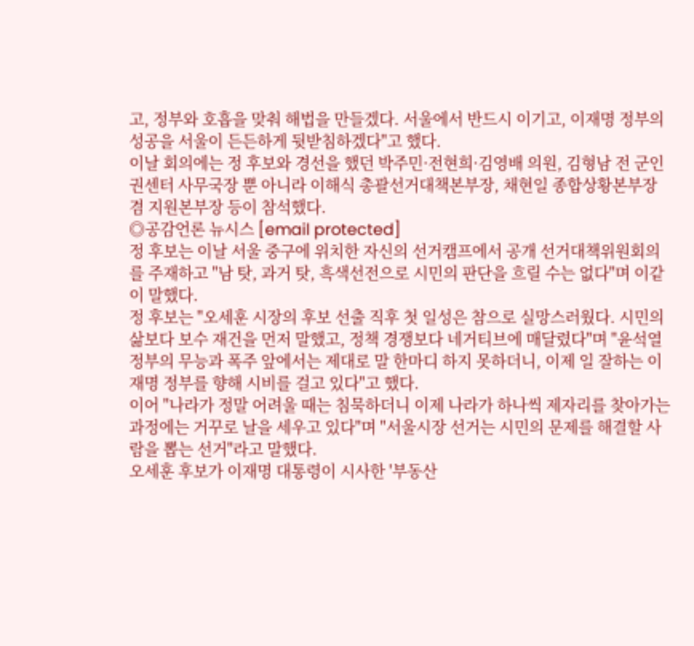고, 정부와 호흡을 맞춰 해법을 만들겠다. 서울에서 반드시 이기고, 이재명 정부의 성공을 서울이 든든하게 뒷받침하겠다"고 했다.
이날 회의에는 정 후보와 경선을 했던 박주민·전현희·김영배 의원, 김형남 전 군인권센터 사무국장 뿐 아니라 이해식 총괄선거대책본부장, 채현일 종합상황본부장 겸 지원본부장 등이 참석했다.
◎공감언론 뉴시스 [email protected]
정 후보는 이날 서울 중구에 위치한 자신의 선거캠프에서 공개 선거대책위원회의를 주재하고 "남 탓, 과거 탓, 흑색선전으로 시민의 판단을 흐릴 수는 없다"며 이같이 말했다.
정 후보는 "오세훈 시장의 후보 선출 직후 첫 일성은 참으로 실망스러웠다. 시민의 삶보다 보수 재건을 먼저 말했고, 정책 경쟁보다 네거티브에 매달렸다"며 "윤석열 정부의 무능과 폭주 앞에서는 제대로 말 한마디 하지 못하더니, 이제 일 잘하는 이재명 정부를 향해 시비를 걸고 있다"고 했다.
이어 "나라가 정말 어려울 때는 침묵하더니 이제 나라가 하나씩 제자리를 찾아가는 과정에는 거꾸로 날을 세우고 있다"며 "서울시장 선거는 시민의 문제를 해결할 사람을 뽑는 선거"라고 말했다.
오세훈 후보가 이재명 대통령이 시사한 '부동산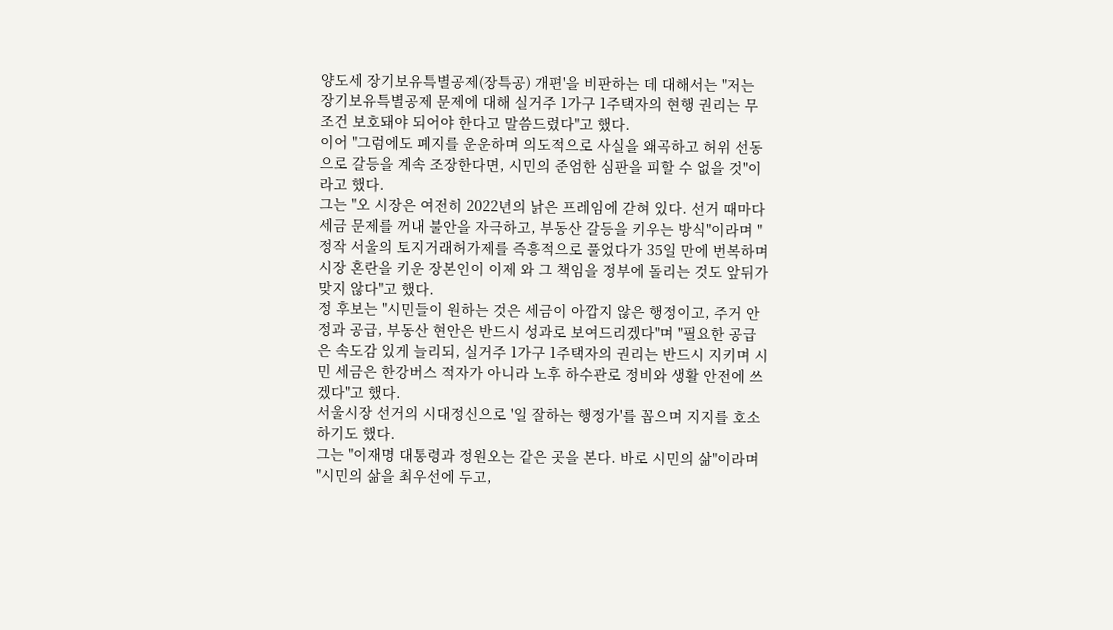양도세 장기보유특별공제(장특공) 개편'을 비판하는 데 대해서는 "저는 장기보유특별공제 문제에 대해 실거주 1가구 1주택자의 현행 권리는 무조건 보호돼야 되어야 한다고 말씀드렸다"고 했다.
이어 "그럼에도 폐지를 운운하며 의도적으로 사실을 왜곡하고 허위 선동으로 갈등을 계속 조장한다면, 시민의 준엄한 심판을 피할 수 없을 것"이라고 했다.
그는 "오 시장은 여전히 2022년의 낡은 프레임에 갇혀 있다. 선거 때마다 세금 문제를 꺼내 불안을 자극하고, 부동산 갈등을 키우는 방식"이라며 "정작 서울의 토지거래허가제를 즉흥적으로 풀었다가 35일 만에 번복하며 시장 혼란을 키운 장본인이 이제 와 그 책임을 정부에 돌리는 것도 앞뒤가 맞지 않다"고 했다.
정 후보는 "시민들이 원하는 것은 세금이 아깝지 않은 행정이고, 주거 안정과 공급, 부동산 현안은 반드시 성과로 보여드리겠다"며 "필요한 공급은 속도감 있게 늘리되, 실거주 1가구 1주택자의 권리는 반드시 지키며 시민 세금은 한강버스 적자가 아니라 노후 하수관로 정비와 생활 안전에 쓰겠다"고 했다.
서울시장 선거의 시대정신으로 '일 잘하는 행정가'를 꼽으며 지지를 호소하기도 했다.
그는 "이재명 대통령과 정원오는 같은 곳을 본다. 바로 시민의 삶"이라며 "시민의 삶을 최우선에 두고,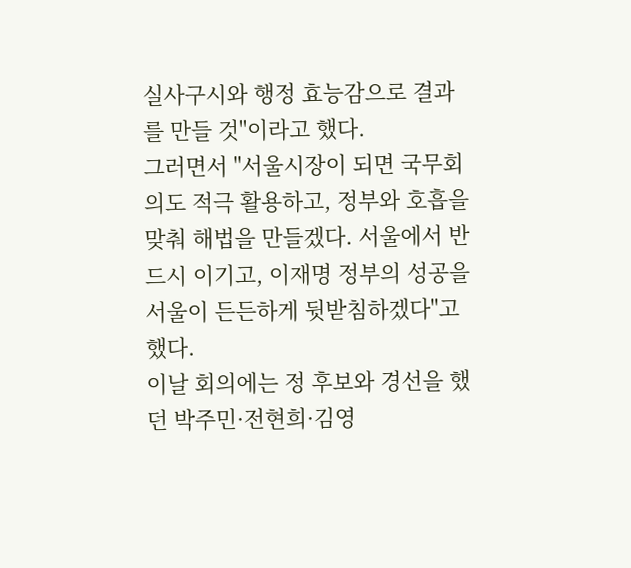실사구시와 행정 효능감으로 결과를 만들 것"이라고 했다.
그러면서 "서울시장이 되면 국무회의도 적극 활용하고, 정부와 호흡을 맞춰 해법을 만들겠다. 서울에서 반드시 이기고, 이재명 정부의 성공을 서울이 든든하게 뒷받침하겠다"고 했다.
이날 회의에는 정 후보와 경선을 했던 박주민·전현희·김영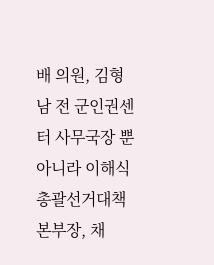배 의원, 김형남 전 군인권센터 사무국장 뿐 아니라 이해식 총괄선거대책본부장, 채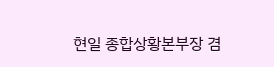현일 종합상황본부장 겸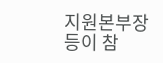지원본부장 등이 참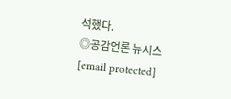석했다.
◎공감언론 뉴시스 [email protected]